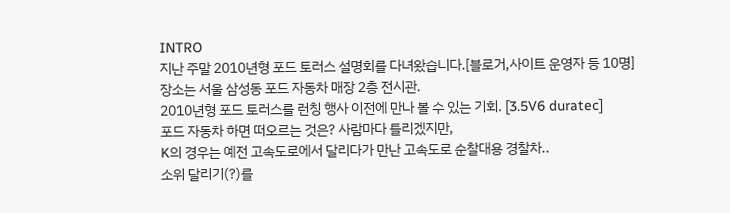INTRO
지난 주말 2010년형 포드 토러스 설명회를 다녀왔습니다.[블로거,사이트 운영자 등 10명]
장소는 서울 삼성동 포드 자동차 매장 2층 전시관.
2010년형 포드 토러스를 런칭 행사 이전에 만나 볼 수 있는 기회. [3.5V6 duratec]
포드 자동차 하면 떠오르는 것은? 사람마다 틀리겠지만,
K의 경우는 예전 고속도로에서 달리다가 만난 고속도로 순찰대용 경찰차..
소위 달리기(?)를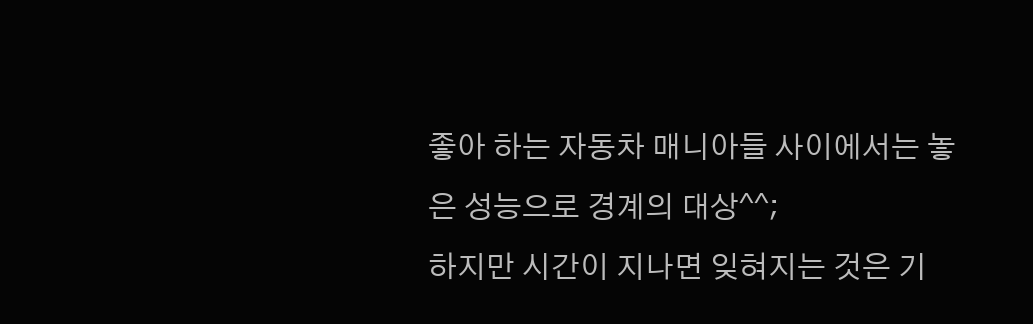좋아 하는 자동차 매니아들 사이에서는 놓은 성능으로 경계의 대상^^;
하지만 시간이 지나면 잊혀지는 것은 기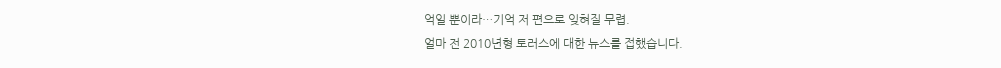억일 뿐이라…기억 저 편으로 잊혀질 무렵.
얼마 전 2010년형 토러스에 대한 뉴스를 접했습니다.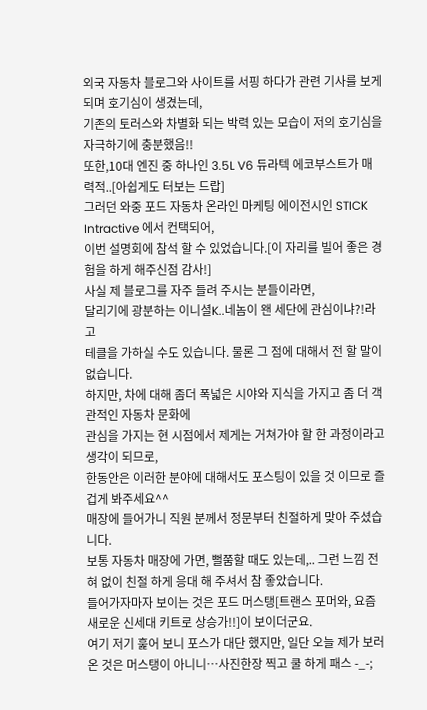외국 자동차 블로그와 사이트를 서핑 하다가 관련 기사를 보게되며 호기심이 생겼는데,
기존의 토러스와 차별화 되는 박력 있는 모습이 저의 호기심을 자극하기에 충분했음!!
또한,10대 엔진 중 하나인 3.5L V6 듀라텍 에코부스트가 매력적..[아쉽게도 터보는 드랍]
그러던 와중 포드 자동차 온라인 마케팅 에이전시인 STICK Intractive 에서 컨택되어,
이번 설명회에 참석 할 수 있었습니다.[이 자리를 빌어 좋은 경험을 하게 해주신점 감사!]
사실 제 블로그를 자주 들려 주시는 분들이라면,
달리기에 광분하는 이니셜K..네놈이 왠 세단에 관심이냐?!라고
테클을 가하실 수도 있습니다. 물론 그 점에 대해서 전 할 말이 없습니다.
하지만, 차에 대해 좀더 폭넓은 시야와 지식을 가지고 좀 더 객관적인 자동차 문화에
관심을 가지는 현 시점에서 제게는 거쳐가야 할 한 과정이라고 생각이 되므로,
한동안은 이러한 분야에 대해서도 포스팅이 있을 것 이므로 즐겁게 봐주세요^^
매장에 들어가니 직원 분께서 정문부터 친절하게 맞아 주셨습니다.
보통 자동차 매장에 가면, 뻘쭘할 때도 있는데,.. 그런 느낌 전혀 없이 친절 하게 응대 해 주셔서 참 좋았습니다.
들어가자마자 보이는 것은 포드 머스탱[트랜스 포머와, 요즘 새로운 신세대 키트로 상승가!!]이 보이더군요.
여기 저기 훑어 보니 포스가 대단 했지만, 일단 오늘 제가 보러 온 것은 머스탱이 아니니…사진한장 찍고 쿨 하게 패스 -_-;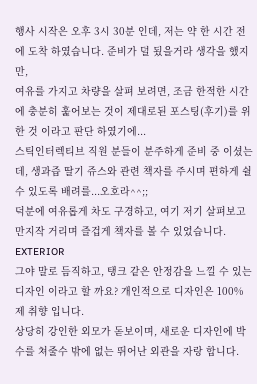행사 시작은 오후 3시 30분 인데, 저는 약 한 시간 전에 도착 하였습니다. 준비가 덜 됬을거라 생각을 했지만,
여유를 가지고 차량을 살펴 보려면, 조금 한적한 시간에 충분히 훑어보는 것이 제대로된 포스팅(후기)를 위한 것 이라고 판단 하였기에...
스틱인터렉티브 직원 분들이 분주하게 준비 중 이셨는데, 생과즙 딸기 쥬스와 관련 책자를 주시며 편하게 쉴수 있도록 배려를...오호라^^;;
덕분에 여유롭게 차도 구경하고, 여기 저기 살펴보고 만지작 거리며 즐겁게 책자를 볼 수 있었습니다.
EXTERIOR
그야 말로 듬직하고, 탱크 같은 안정감을 느낄 수 있는 디자인 이라고 할 까요? 개인적으로 디자인은 100% 제 취향 입니다.
상당히 강인한 외모가 돋보이며, 새로운 디자인에 박수를 쳐줄수 밖에 없는 뛰어난 외관을 자랑 합니다.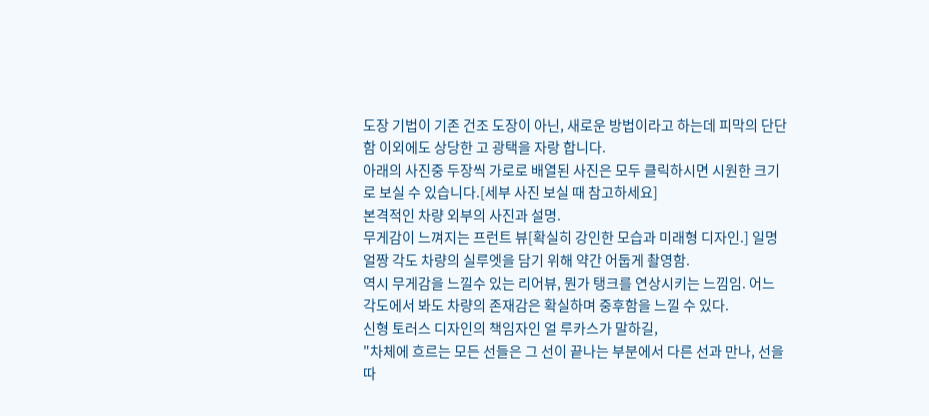도장 기법이 기존 건조 도장이 아닌, 새로운 방법이라고 하는데 피막의 단단함 이외에도 상당한 고 광택을 자랑 합니다.
아래의 사진중 두장씩 가로로 배열된 사진은 모두 클릭하시면 시원한 크기로 보실 수 있습니다.[세부 사진 보실 때 참고하세요]
본격적인 차량 외부의 사진과 설명.
무게감이 느껴지는 프런트 뷰[확실히 강인한 모습과 미래형 디자인.] 일명 얼짱 각도 차량의 실루엣을 담기 위해 약간 어둡게 촬영함.
역시 무게감을 느낄수 있는 리어뷰, 뭔가 탱크를 연상시키는 느낌임. 어느 각도에서 봐도 차량의 존재감은 확실하며 중후함을 느낄 수 있다.
신형 토러스 디자인의 책임자인 얼 루카스가 말하길,
"차체에 흐르는 모든 선들은 그 선이 끝나는 부분에서 다른 선과 만나, 선을 따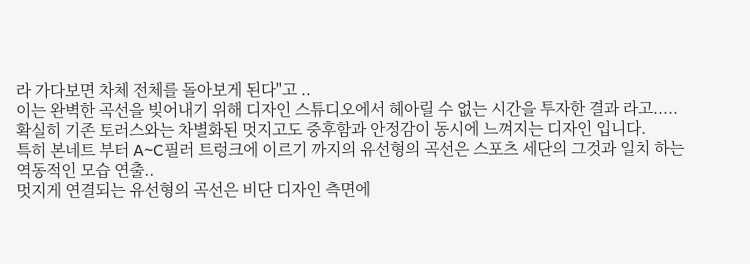라 가다보면 차체 전체를 돌아보게 된다"고 ..
이는 완벽한 곡선을 빚어내기 위해 디자인 스튜디오에서 헤아릴 수 없는 시간을 투자한 결과 라고.....
확실히 기존 토러스와는 차별화된 멋지고도 중후함과 안정감이 동시에 느껴지는 디자인 입니다.
특히 본네트 부터 A~C필러 트렁크에 이르기 까지의 유선형의 곡선은 스포츠 세단의 그것과 일치 하는 역동적인 모습 연출..
멋지게 연결되는 유선형의 곡선은 비단 디자인 측면에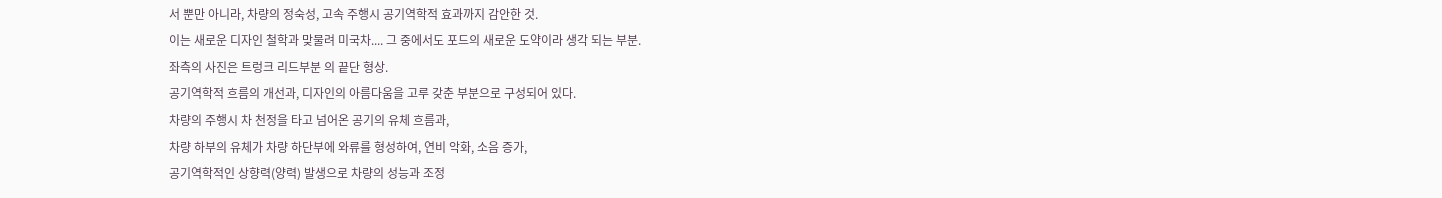서 뿐만 아니라, 차량의 정숙성, 고속 주행시 공기역학적 효과까지 감안한 것.
이는 새로운 디자인 철학과 맞물려 미국차.... 그 중에서도 포드의 새로운 도약이라 생각 되는 부분.
좌측의 사진은 트렁크 리드부분 의 끝단 형상.
공기역학적 흐름의 개선과, 디자인의 아름다움을 고루 갖춘 부분으로 구성되어 있다.
차량의 주행시 차 천정을 타고 넘어온 공기의 유체 흐름과,
차량 하부의 유체가 차량 하단부에 와류를 형성하여, 연비 악화, 소음 증가,
공기역학적인 상향력(양력) 발생으로 차량의 성능과 조정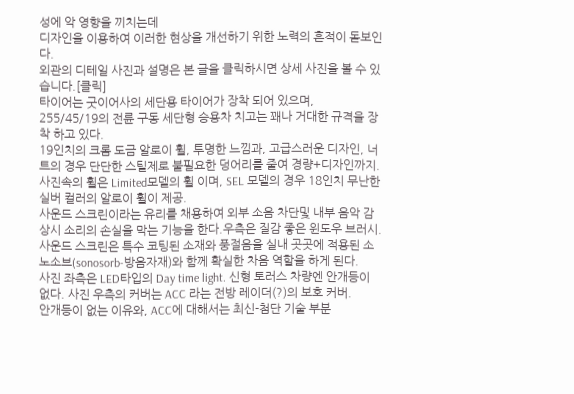성에 악 영향을 끼치는데
디자인을 이용하여 이러한 현상을 개선하기 위한 노력의 흔적이 돋보인다.
외관의 디테일 사진과 설명은 본 글을 클릭하시면 상세 사진을 볼 수 있습니다.[클릭]
타이어는 굿이어사의 세단용 타이어가 장착 되어 있으며,
255/45/19의 전륜 구동 세단형 승용차 치고는 꽤나 거대한 규격을 장착 하고 있다.
19인치의 크롬 도금 알로이 휠, 투명한 느낌과, 고급스러운 디자인, 너트의 경우 단단한 스틸제로 불필요한 덩어리를 줄여 경량+디자인까지.
사진속의 휠은 Limited모델의 휠 이며, SEL 모델의 경우 18인치 무난한 실버 컬러의 알로이 휠이 제공.
사운드 스크린이라는 유리를 채용하여 외부 소음 차단및 내부 음악 감상시 소리의 손실을 막는 기능을 한다.우측은 질감 좋은 윈도우 브러시.
사운드 스크린은 특수 코팅된 소재와 풍절음을 실내 곳곳에 적용된 소노소브(sonosorb-방음자재)와 함께 확실한 차음 역할을 하게 된다.
사진 좌측은 LED타입의 Day time light. 신형 토러스 차량엔 안개등이 없다. 사진 우측의 커버는 ACC 라는 전방 레이더(?)의 보호 커버.
안개등이 없는 이유와, ACC에 대해서는 최신-첨단 기술 부분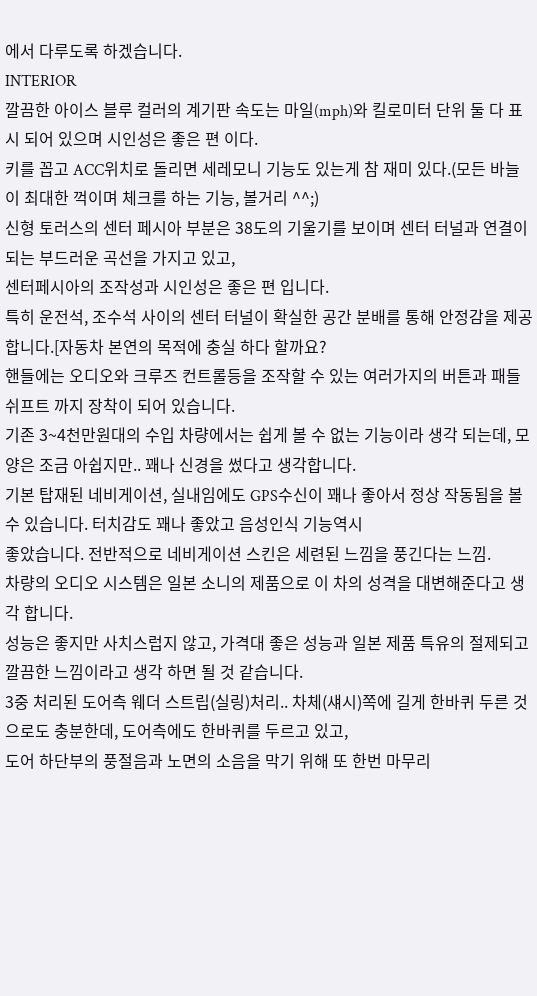에서 다루도록 하겠습니다.
INTERIOR
깔끔한 아이스 블루 컬러의 계기판 속도는 마일(mph)와 킬로미터 단위 둘 다 표시 되어 있으며 시인성은 좋은 편 이다.
키를 꼽고 ACC위치로 돌리면 세레모니 기능도 있는게 참 재미 있다.(모든 바늘이 최대한 꺽이며 체크를 하는 기능, 볼거리 ^^;)
신형 토러스의 센터 페시아 부분은 38도의 기울기를 보이며 센터 터널과 연결이 되는 부드러운 곡선을 가지고 있고,
센터페시아의 조작성과 시인성은 좋은 편 입니다.
특히 운전석, 조수석 사이의 센터 터널이 확실한 공간 분배를 통해 안정감을 제공 합니다.[자동차 본연의 목적에 충실 하다 할까요?
핸들에는 오디오와 크루즈 컨트롤등을 조작할 수 있는 여러가지의 버튼과 패들 쉬프트 까지 장착이 되어 있습니다.
기존 3~4천만원대의 수입 차량에서는 쉽게 볼 수 없는 기능이라 생각 되는데, 모양은 조금 아쉽지만.. 꽤나 신경을 썼다고 생각합니다.
기본 탑재된 네비게이션, 실내임에도 GPS수신이 꽤나 좋아서 정상 작동됨을 볼 수 있습니다. 터치감도 꽤나 좋았고 음성인식 기능역시
좋았습니다. 전반적으로 네비게이션 스킨은 세련된 느낌을 풍긴다는 느낌.
차량의 오디오 시스템은 일본 소니의 제품으로 이 차의 성격을 대변해준다고 생각 합니다.
성능은 좋지만 사치스럽지 않고, 가격대 좋은 성능과 일본 제품 특유의 절제되고 깔끔한 느낌이라고 생각 하면 될 것 같습니다.
3중 처리된 도어측 웨더 스트립(실링)처리.. 차체(섀시)쪽에 길게 한바퀴 두른 것으로도 충분한데, 도어측에도 한바퀴를 두르고 있고,
도어 하단부의 풍절음과 노면의 소음을 막기 위해 또 한번 마무리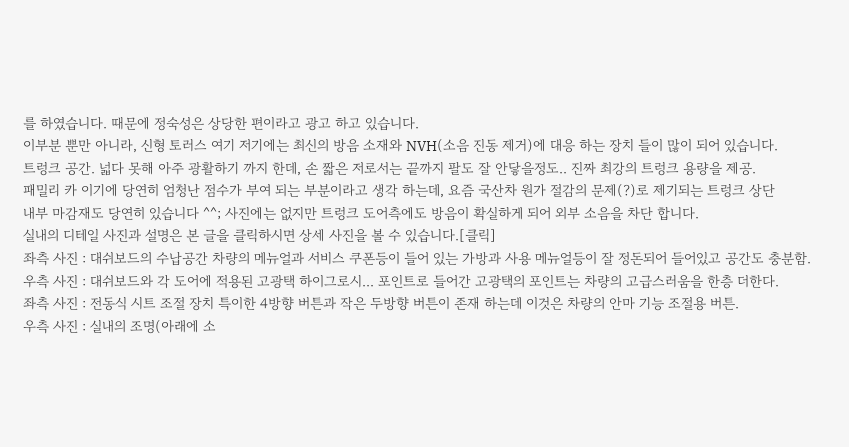를 하였습니다. 때문에 정숙성은 상당한 편이라고 광고 하고 있습니다.
이부분 뿐만 아니라, 신형 토러스 여기 저기에는 최신의 방음 소재와 NVH(소음 진동 제거)에 대응 하는 장치 들이 많이 되어 있습니다.
트렁크 공간. 넓다 못해 아주 광활하기 까지 한데, 손 짧은 저로서는 끝까지 팔도 잘 안닿을정도.. 진짜 최강의 트렁크 용량을 제공.
패밀리 카 이기에 당연히 엄청난 점수가 부여 되는 부분이라고 생각 하는데, 요즘 국산차 원가 절감의 문제(?)로 제기되는 트렁크 상단
내부 마감재도 당연히 있습니다 ^^; 사진에는 없지만 트렁크 도어측에도 방음이 확실하게 되어 외부 소음을 차단 합니다.
실내의 디테일 사진과 설명은 본 글을 클릭하시면 상세 사진을 볼 수 있습니다.[클릭]
좌측 사진 : 대쉬보드의 수납공간 차량의 메뉴얼과 서비스 쿠폰등이 들어 있는 가방과 사용 메뉴얼등이 잘 정돈되어 들어있고 공간도 충분함.
우측 사진 : 대쉬보드와 각 도어에 적용된 고광택 하이그로시... 포인트로 들어간 고광택의 포인트는 차량의 고급스러움을 한층 더한다.
좌측 사진 : 전동식 시트 조절 장치 특이한 4방향 버튼과 작은 두방향 버튼이 존재 하는데 이것은 차량의 안마 기능 조절용 버튼.
우측 사진 : 실내의 조명(아래에 소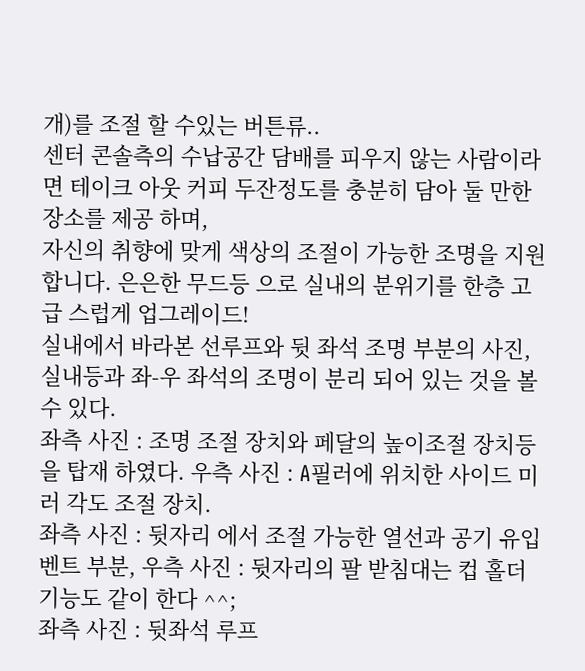개)를 조절 할 수있는 버튼류..
센터 콘솔측의 수납공간 담배를 피우지 않는 사람이라면 테이크 아웃 커피 두잔정도를 충분히 담아 둘 만한 장소를 제공 하며,
자신의 취향에 맞게 색상의 조절이 가능한 조명을 지원합니다. 은은한 무드등 으로 실내의 분위기를 한층 고급 스럽게 업그레이드!
실내에서 바라본 선루프와 뒷 좌석 조명 부분의 사진, 실내등과 좌-우 좌석의 조명이 분리 되어 있는 것을 볼 수 있다.
좌측 사진 : 조명 조절 장치와 페달의 높이조절 장치등을 탑재 하였다. 우측 사진 : A필러에 위치한 사이드 미러 각도 조절 장치.
좌측 사진 : 뒷자리 에서 조절 가능한 열선과 공기 유입 벤트 부분, 우측 사진 : 뒷자리의 팔 받침대는 컵 홀더 기능도 같이 한다 ^^;
좌측 사진 : 뒷좌석 루프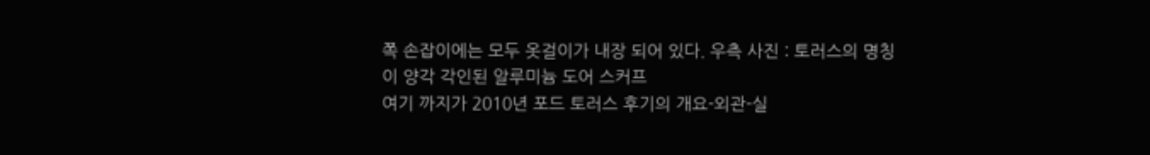쪽 손잡이에는 모두 옷걸이가 내장 되어 있다. 우측 사진 : 토러스의 명칭이 양각 각인된 알루미늄 도어 스커프
여기 까지가 2010년 포드 토러스 후기의 개요-외관-실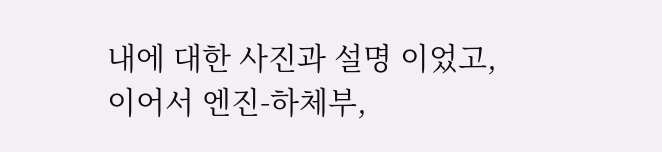내에 대한 사진과 설명 이었고,
이어서 엔진-하체부,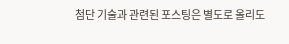첨단 기술과 관련된 포스팅은 별도로 올리도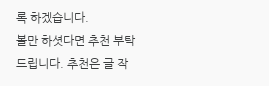록 하겠습니다.
볼만 하셧다면 추천 부탁드립니다. 추천은 글 작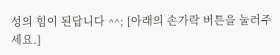성의 힘이 된답니다 ^^; [아래의 손가락 버튼을 눌러주세요.]